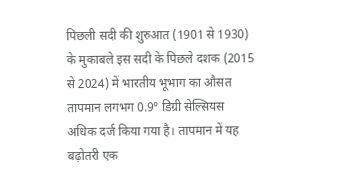पिछली सदी की शुरुआत (1901 से 1930) के मुकाबले इस सदी के पिछले दशक (2015 से 2024) में भारतीय भूभाग का औसत तापमान लगभग 0.9° डिग्री सेल्सियस अधिक दर्ज किया गया है। तापमान में यह बढ़ोतरी एक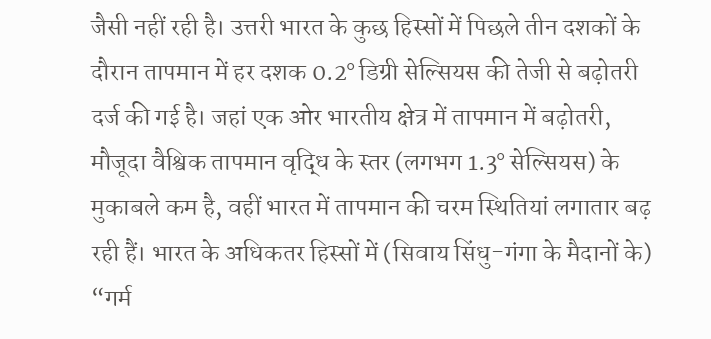जैसी नहीं रही है। उत्तरी भारत के कुछ हिस्सों में पिछले तीन दशकों के दौरान तापमान में हर दशक 0.2° डिग्री सेल्सियस की तेजी से बढ़ोतरी दर्ज की गई है। जहां एक ओर भारतीय क्षेत्र में तापमान में बढ़ोतरी, मौजूदा वैश्विक तापमान वृद्धि के स्तर (लगभग 1.3° सेल्सियस) के मुकाबले कम है, वहीं भारत में तापमान की चरम स्थितियां लगातार बढ़ रही हैं। भारत के अधिकतर हिस्सों में (सिवाय सिंधु-गंगा के मैदानों के) “गर्म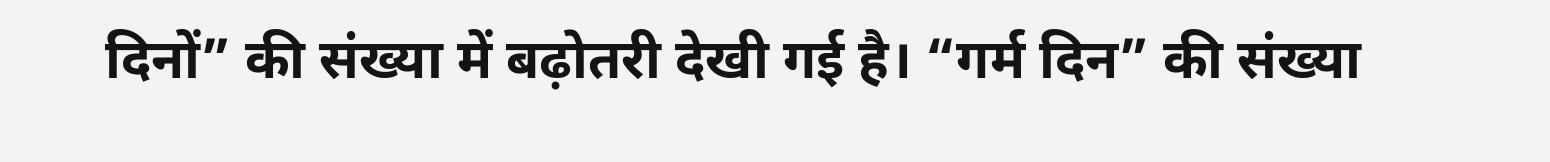दिनों” की संख्या में बढ़ोतरी देखी गई है। “गर्म दिन” की संख्या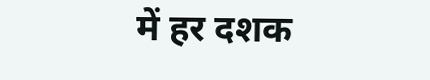में हर दशक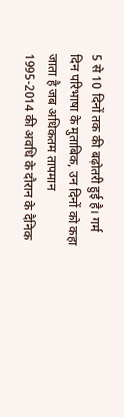5 से 10 दिनों तक की बढ़ोतरी हुई है। गर्म दिन परिभाषा के मुताबिक, उन दिनों को कहा जाता है जब अधिकतम तापमान 1995-2014 की अवधि के दौरान के दैनिक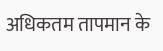अधिकतम तापमान के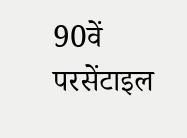90वें परसेंटाइल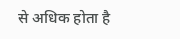से अधिक होता है